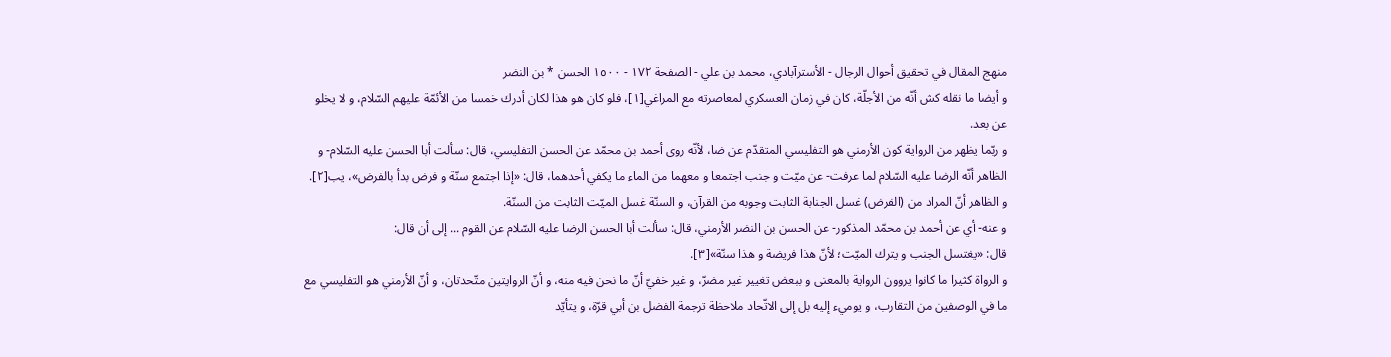منهج المقال في تحقيق أحوال الرجال - الأسترآبادي، محمد بن علي - الصفحة ١٧٢ - ١٥٠٠ الحسن * بن النضر
و أيضا ما نقله كش أنّه من الأجلّة، كان في زمان العسكري لمعاصرته مع المراغي[١]، فلو كان هو هذا لكان أدرك خمسا من الأئمّة عليهم السّلام، و لا يخلو عن بعد.
و ربّما يظهر من الرواية كون الأرمني هو التفليسي المتقدّم عن ضا، لأنّه روى أحمد بن محمّد عن الحسن التفليسي، قال: سألت أبا الحسن عليه السّلام- و الظاهر أنّه الرضا عليه السّلام لما عرفت- عن ميّت و جنب اجتمعا و معهما من الماء ما يكفي أحدهما، قال: «إذا اجتمع سنّة و فرض بدأ بالفرض»، يب[٢].
و الظاهر أنّ المراد من (الفرض) غسل الجنابة الثابت وجوبه من القرآن، و السنّة غسل الميّت الثابت من السنّة.
و عنه- أي عن أحمد بن محمّد المذكور- عن الحسن بن النضر الأرمني، قال: سألت أبا الحسن الرضا عليه السّلام عن القوم ... إلى أن قال:
قال: «يغتسل الجنب و يترك الميّت؛ لأنّ هذا فريضة و هذا سنّة»[٣].
و الرواة كثيرا ما كانوا يروون الرواية بالمعنى و ببعض تغيير غير مضرّ، و غير خفيّ أنّ ما نحن فيه منه، و أنّ الروايتين متّحدتان، و أنّ الأرمني هو التفليسي مع ما في الوصفين من التقارب، و يوميء إليه بل إلى الاتّحاد ملاحظة ترجمة الفضل بن أبي قرّة، و يتأيّد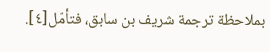بملاحظة ترجمة شريف بن سابق، فتأمّل[٤].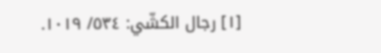[١] رجال الكشّي: ٥٣٤/ ١٠١٩.